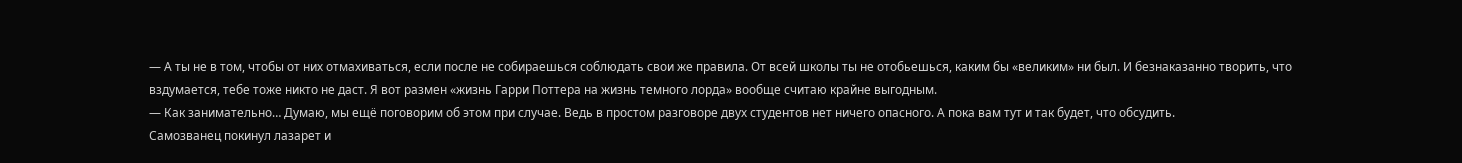— А ты не в том, чтобы от них отмахиваться, если после не собираешься соблюдать свои же правила. От всей школы ты не отобьешься, каким бы «великим» ни был. И безнаказанно творить, что вздумается, тебе тоже никто не даст. Я вот размен «жизнь Гарри Поттера на жизнь темного лорда» вообще считаю крайне выгодным.
— Как занимательно… Думаю, мы ещё поговорим об этом при случае. Ведь в простом разговоре двух студентов нет ничего опасного. А пока вам тут и так будет, что обсудить.
Самозванец покинул лазарет и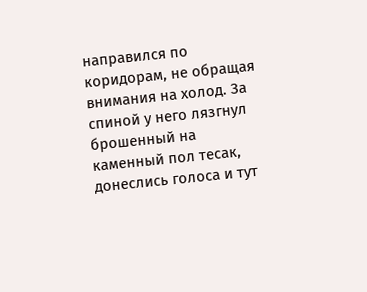направился по коридорам, не обращая внимания на холод. За спиной у него лязгнул брошенный на каменный пол тесак, донеслись голоса и тут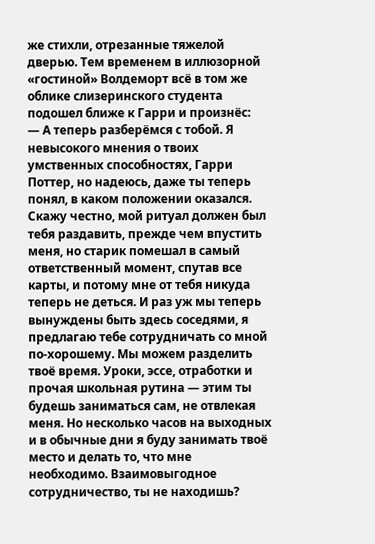же стихли, отрезанные тяжелой дверью. Тем временем в иллюзорной «гостиной» Волдеморт всё в том же облике слизеринского студента подошел ближе к Гарри и произнёс:
— А теперь разберёмся с тобой. Я невысокого мнения о твоих умственных способностях, Гарри Поттер, но надеюсь, даже ты теперь понял, в каком положении оказался. Скажу честно, мой ритуал должен был тебя раздавить, прежде чем впустить меня, но старик помешал в самый ответственный момент, спутав все карты, и потому мне от тебя никуда теперь не деться. И раз уж мы теперь вынуждены быть здесь соседями, я предлагаю тебе сотрудничать со мной по-хорошему. Мы можем разделить твоё время. Уроки, эссе, отработки и прочая школьная рутина — этим ты будешь заниматься сам, не отвлекая меня. Но несколько часов на выходных и в обычные дни я буду занимать твоё место и делать то, что мне необходимо. Взаимовыгодное сотрудничество, ты не находишь?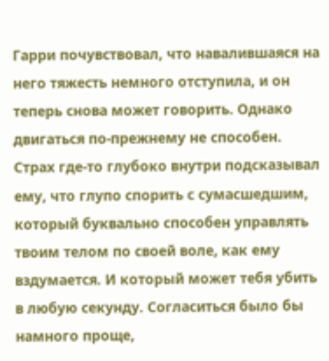Гарри почувствовал, что навалившаяся на него тяжесть немного отступила, и он теперь снова может говорить. Однако двигаться по-прежнему не способен. Страх где-то глубоко внутри подсказывал ему, что глупо спорить с сумасшедшим, который буквально способен управлять твоим телом по своей воле, как ему вздумается. И который может тебя убить в любую секунду. Согласиться было бы намного проще,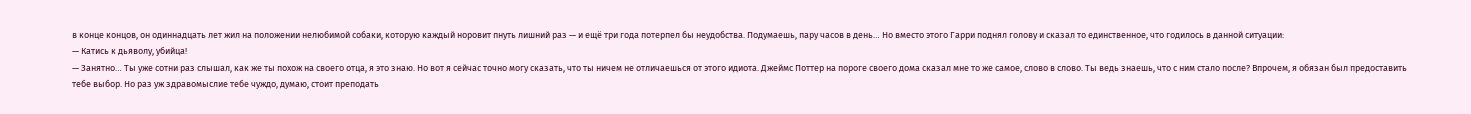в конце концов, он одиннадцать лет жил на положении нелюбимой собаки, которую каждый норовит пнуть лишний раз — и ещё три года потерпел бы неудобства. Подумаешь, пару часов в день… Но вместо этого Гарри поднял голову и сказал то единственное, что годилось в данной ситуации:
— Катись к дьяволу, убийца!
— Занятно… Ты уже сотни раз слышал, как же ты похож на своего отца, я это знаю. Но вот я сейчас точно могу сказать, что ты ничем не отличаешься от этого идиота. Джеймс Поттер на пороге своего дома сказал мне то же самое, слово в слово. Ты ведь знаешь, что с ним стало после? Впрочем, я обязан был предоставить тебе выбор. Но раз уж здравомыслие тебе чуждо, думаю, стоит преподать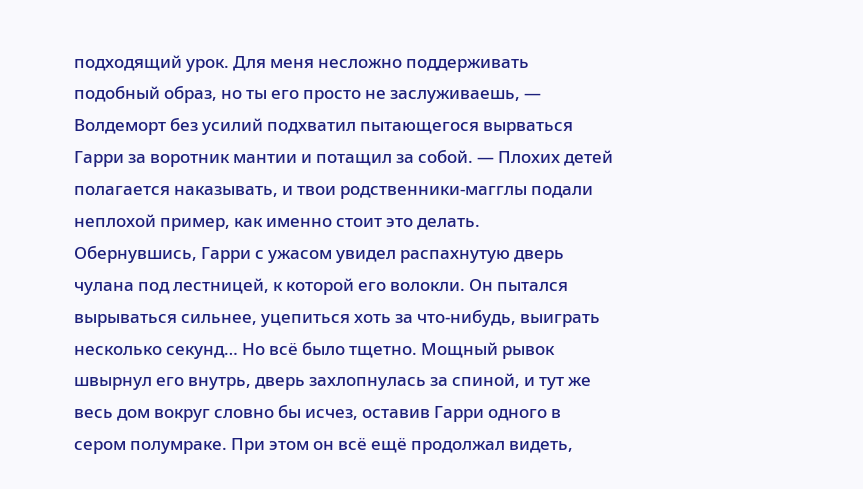подходящий урок. Для меня несложно поддерживать подобный образ, но ты его просто не заслуживаешь, — Волдеморт без усилий подхватил пытающегося вырваться Гарри за воротник мантии и потащил за собой. — Плохих детей полагается наказывать, и твои родственники-магглы подали неплохой пример, как именно стоит это делать.
Обернувшись, Гарри с ужасом увидел распахнутую дверь чулана под лестницей, к которой его волокли. Он пытался вырываться сильнее, уцепиться хоть за что-нибудь, выиграть несколько секунд… Но всё было тщетно. Мощный рывок швырнул его внутрь, дверь захлопнулась за спиной, и тут же весь дом вокруг словно бы исчез, оставив Гарри одного в сером полумраке. При этом он всё ещё продолжал видеть,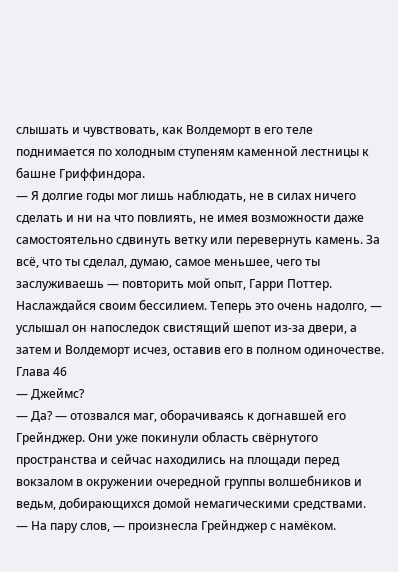слышать и чувствовать, как Волдеморт в его теле поднимается по холодным ступеням каменной лестницы к башне Гриффиндора.
— Я долгие годы мог лишь наблюдать, не в силах ничего сделать и ни на что повлиять, не имея возможности даже самостоятельно сдвинуть ветку или перевернуть камень. За всё, что ты сделал, думаю, самое меньшее, чего ты заслуживаешь — повторить мой опыт, Гарри Поттер. Наслаждайся своим бессилием. Теперь это очень надолго, — услышал он напоследок свистящий шепот из-за двери, а затем и Волдеморт исчез, оставив его в полном одиночестве.
Глава 46
— Джеймс?
— Да? — отозвался маг, оборачиваясь к догнавшей его Грейнджер. Они уже покинули область свёрнутого пространства и сейчас находились на площади перед вокзалом в окружении очередной группы волшебников и ведьм, добирающихся домой немагическими средствами.
— На пару слов, — произнесла Грейнджер с намёком.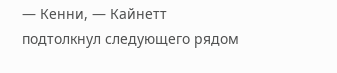— Кенни, — Кайнетт подтолкнул следующего рядом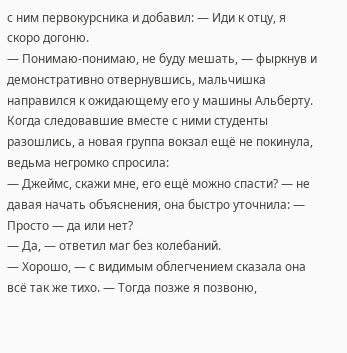с ним первокурсника и добавил: — Иди к отцу, я скоро догоню.
— Понимаю-понимаю, не буду мешать, — фыркнув и демонстративно отвернувшись, мальчишка направился к ожидающему его у машины Альберту.
Когда следовавшие вместе с ними студенты разошлись, а новая группа вокзал ещё не покинула, ведьма негромко спросила:
— Джеймс, скажи мне, его ещё можно спасти? — не давая начать объяснения, она быстро уточнила: — Просто — да или нет?
— Да, — ответил маг без колебаний.
— Хорошо, — с видимым облегчением сказала она всё так же тихо. — Тогда позже я позвоню,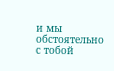и мы обстоятельно с тобой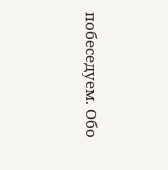побеседуем. Обо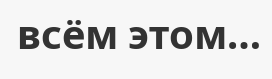всём этом…